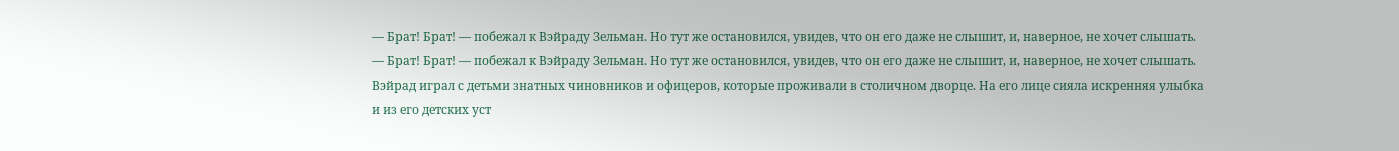— Брат! Брат! — побежал к Вэйраду Зельман. Но тут же остановился, увидев, что он его даже не слышит, и, наверное, не хочет слышать.
— Брат! Брат! — побежал к Вэйраду Зельман. Но тут же остановился, увидев, что он его даже не слышит, и, наверное, не хочет слышать.
Вэйрад играл с детьми знатных чиновников и офицеров, которые проживали в столичном дворце. На его лице сияла искренняя улыбка и из его детских уст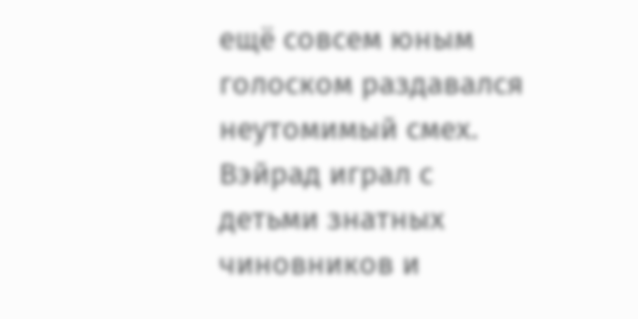ещё совсем юным голоском раздавался неутомимый смех.
Вэйрад играл с детьми знатных чиновников и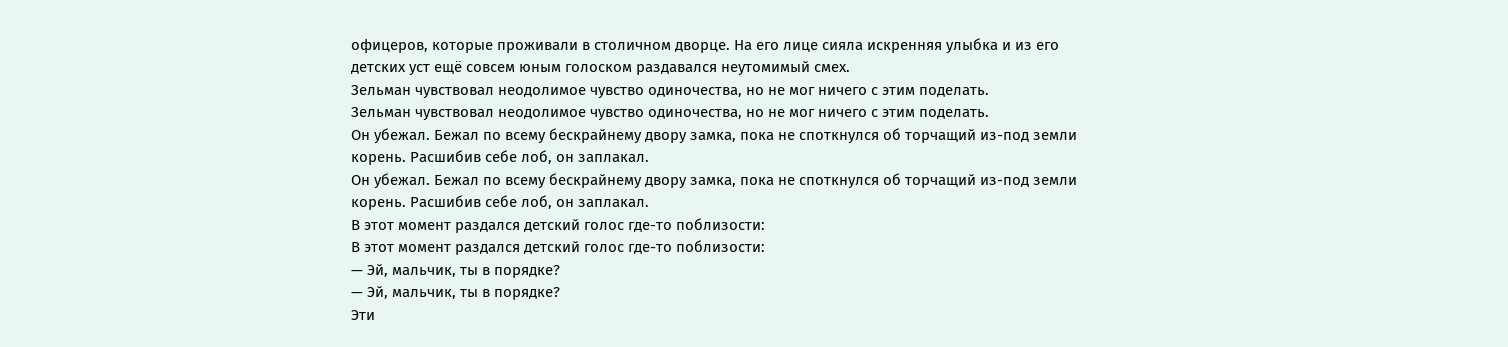офицеров, которые проживали в столичном дворце. На его лице сияла искренняя улыбка и из его детских уст ещё совсем юным голоском раздавался неутомимый смех.
Зельман чувствовал неодолимое чувство одиночества, но не мог ничего с этим поделать.
Зельман чувствовал неодолимое чувство одиночества, но не мог ничего с этим поделать.
Он убежал. Бежал по всему бескрайнему двору замка, пока не споткнулся об торчащий из-под земли корень. Расшибив себе лоб, он заплакал.
Он убежал. Бежал по всему бескрайнему двору замка, пока не споткнулся об торчащий из-под земли корень. Расшибив себе лоб, он заплакал.
В этот момент раздался детский голос где-то поблизости:
В этот момент раздался детский голос где-то поблизости:
— Эй, мальчик, ты в порядке?
— Эй, мальчик, ты в порядке?
Эти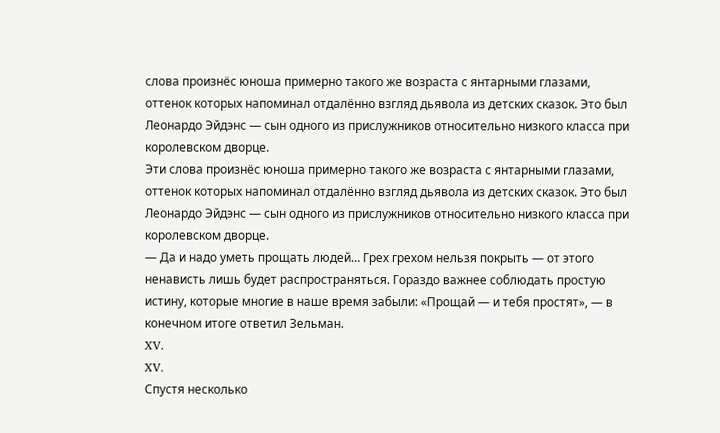слова произнёс юноша примерно такого же возраста с янтарными глазами, оттенок которых напоминал отдалённо взгляд дьявола из детских сказок. Это был Леонардо Эйдэнс — сын одного из прислужников относительно низкого класса при королевском дворце.
Эти слова произнёс юноша примерно такого же возраста с янтарными глазами, оттенок которых напоминал отдалённо взгляд дьявола из детских сказок. Это был Леонардо Эйдэнс — сын одного из прислужников относительно низкого класса при королевском дворце.
— Да и надо уметь прощать людей… Грех грехом нельзя покрыть — от этого ненависть лишь будет распространяться. Гораздо важнее соблюдать простую истину, которые многие в наше время забыли: «Прощай — и тебя простят», — в конечном итоге ответил Зельман.
XV.
XV.
Спустя несколько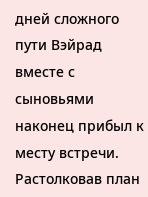дней сложного пути Вэйрад вместе с сыновьями наконец прибыл к месту встречи. Растолковав план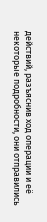действий, разъяснив ход операции и её некоторые подробности, они отправились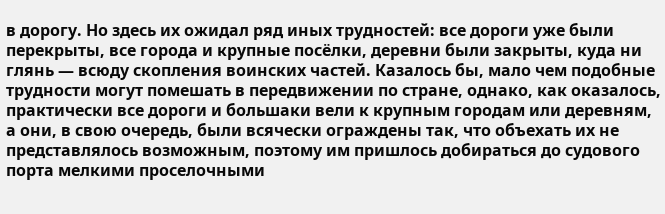в дорогу. Но здесь их ожидал ряд иных трудностей: все дороги уже были перекрыты, все города и крупные посёлки, деревни были закрыты, куда ни глянь — всюду скопления воинских частей. Казалось бы, мало чем подобные трудности могут помешать в передвижении по стране, однако, как оказалось, практически все дороги и большаки вели к крупным городам или деревням, а они, в свою очередь, были всячески ограждены так, что объехать их не представлялось возможным, поэтому им пришлось добираться до судового порта мелкими проселочными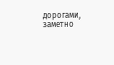дорогами, заметно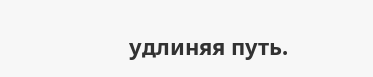удлиняя путь.